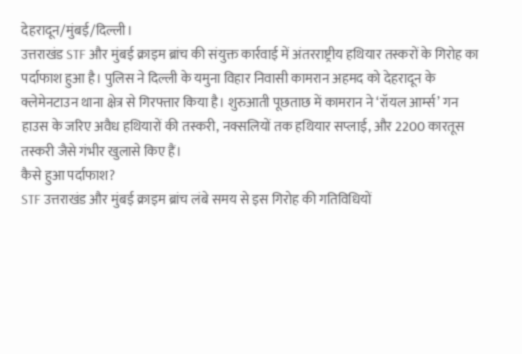देहरादून/मुंबई/दिल्ली।
उत्तराखंड STF और मुंबई क्राइम ब्रांच की संयुक्त कार्रवाई में अंतरराष्ट्रीय हथियार तस्करों के गिरोह का पर्दाफाश हुआ है। पुलिस ने दिल्ली के यमुना विहार निवासी कामरान अहमद को देहरादून के क्लेमेनटाउन थाना क्षेत्र से गिरफ्तार किया है। शुरुआती पूछताछ में कामरान ने ‘रॉयल आर्म्स’ गन हाउस के जरिए अवैध हथियारों की तस्करी, नक्सलियों तक हथियार सप्लाई, और 2200 कारतूस तस्करी जैसे गंभीर खुलासे किए हैं।
कैसे हुआ पर्दाफाश?
STF उत्तराखंड और मुंबई क्राइम ब्रांच लंबे समय से इस गिरोह की गतिविधियों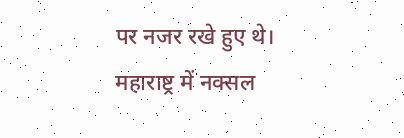पर नजर रखे हुए थे। महाराष्ट्र में नक्सल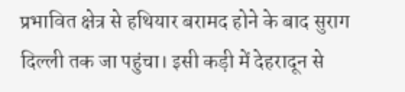प्रभावित क्षेत्र से हथियार बरामद होने के बाद सुराग दिल्ली तक जा पहुंचा। इसी कड़ी में देहरादून से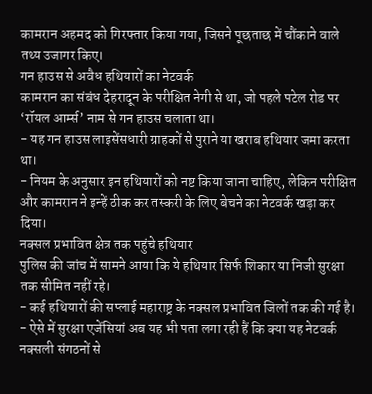कामरान अहमद को गिरफ्तार किया गया, जिसने पूछताछ में चौंकाने वाले तथ्य उजागर किए।
गन हाउस से अवैध हथियारों का नेटवर्क
कामरान का संबंध देहरादून के परीक्षित नेगी से था, जो पहले पटेल रोड पर ‘रॉयल आर्म्स’ नाम से गन हाउस चलाता था।
- यह गन हाउस लाइसेंसधारी ग्राहकों से पुराने या खराब हथियार जमा करता था।
- नियम के अनुसार इन हथियारों को नष्ट किया जाना चाहिए, लेकिन परीक्षित और कामरान ने इन्हें ठीक कर तस्करी के लिए बेचने का नेटवर्क खड़ा कर दिया।
नक्सल प्रभावित क्षेत्र तक पहुंचे हथियार
पुलिस की जांच में सामने आया कि ये हथियार सिर्फ शिकार या निजी सुरक्षा तक सीमित नहीं रहे।
- कई हथियारों की सप्लाई महाराष्ट्र के नक्सल प्रभावित जिलों तक की गई है।
- ऐसे में सुरक्षा एजेंसियां अब यह भी पता लगा रही हैं कि क्या यह नेटवर्क नक्सली संगठनों से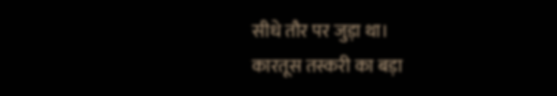सीधे तौर पर जुड़ा था।
कारतूस तस्करी का बड़ा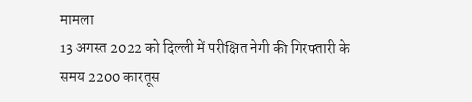मामला
13 अगस्त 2022 को दिल्ली में परीक्षित नेगी की गिरफ्तारी के समय 2200 कारतूस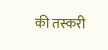की तस्करी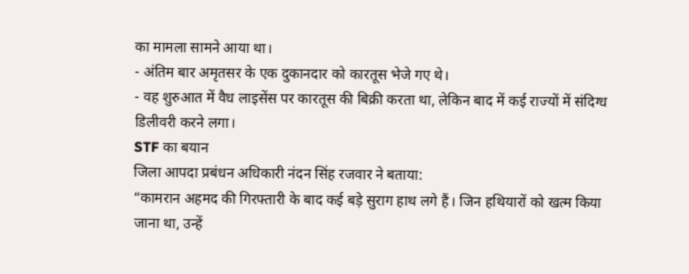का मामला सामने आया था।
- अंतिम बार अमृतसर के एक दुकानदार को कारतूस भेजे गए थे।
- वह शुरुआत में वैध लाइसेंस पर कारतूस की बिक्री करता था, लेकिन बाद में कई राज्यों में संदिग्ध डिलीवरी करने लगा।
STF का बयान
जिला आपदा प्रबंधन अधिकारी नंदन सिंह रजवार ने बताया:
“कामरान अहमद की गिरफ्तारी के बाद कई बड़े सुराग हाथ लगे हैं। जिन हथियारों को खत्म किया जाना था, उन्हें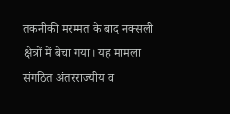तकनीकी मरम्मत के बाद नक्सली क्षेत्रों में बेचा गया। यह मामला संगठित अंतरराज्यीय व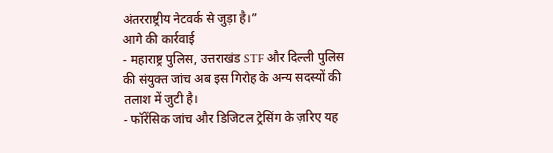अंतरराष्ट्रीय नेटवर्क से जुड़ा है।”
आगे की कार्रवाई
- महाराष्ट्र पुलिस, उत्तराखंड STF और दिल्ली पुलिस की संयुक्त जांच अब इस गिरोह के अन्य सदस्यों की तलाश में जुटी है।
- फॉरेंसिक जांच और डिजिटल ट्रेसिंग के ज़रिए यह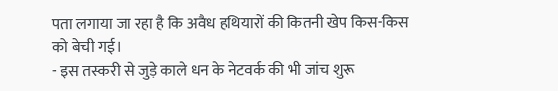पता लगाया जा रहा है कि अवैध हथियारों की कितनी खेप किस-किस को बेची गई।
- इस तस्करी से जुड़े काले धन के नेटवर्क की भी जांच शुरू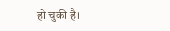हो चुकी है।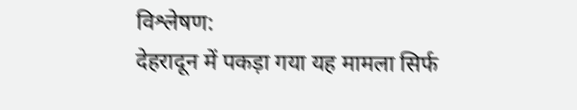विश्लेषण:
देहरादून में पकड़ा गया यह मामला सिर्फ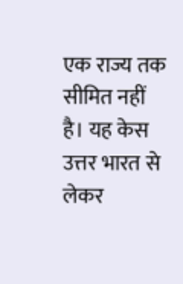एक राज्य तक सीमित नहीं है। यह केस उत्तर भारत से लेकर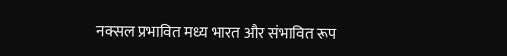नक्सल प्रभावित मध्य भारत और संभावित रूप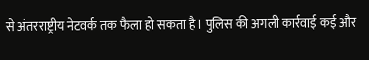से अंतरराष्ट्रीय नेटवर्क तक फैला हो सकता है। पुलिस की अगली कार्रवाई कई और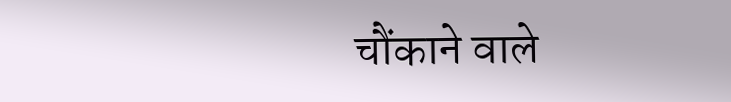चौंकाने वाले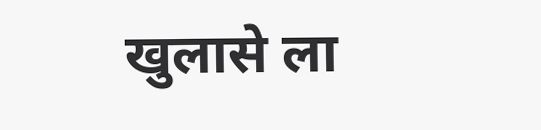खुलासे ला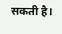सकती है।